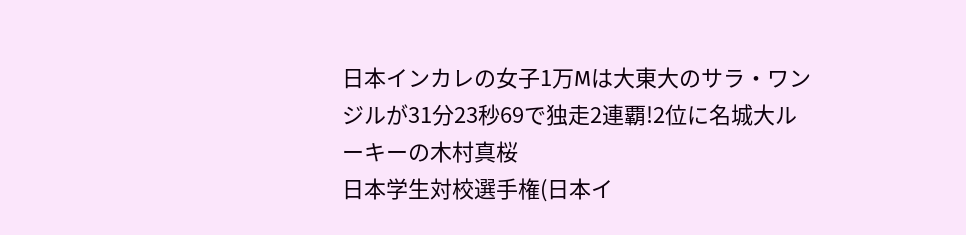日本インカレの女子1万Mは大東大のサラ・ワンジルが31分23秒69で独走2連覇!2位に名城大ルーキーの木村真桜
日本学生対校選手権(日本イ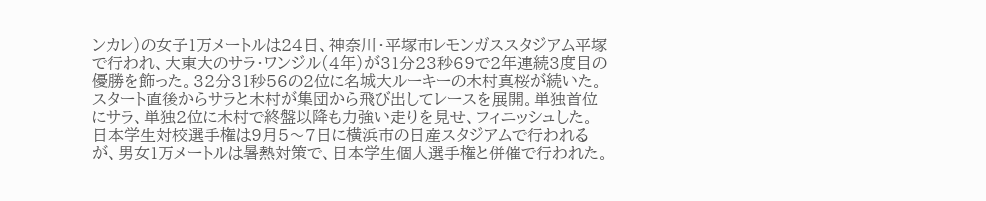ンカレ)の女子1万メートルは24日、神奈川・平塚市レモンガススタジアム平塚で行われ、大東大のサラ・ワンジル(4年)が31分23秒69で2年連続3度目の優勝を飾った。32分31秒56の2位に名城大ルーキーの木村真桜が続いた。
スタート直後からサラと木村が集団から飛び出してレースを展開。単独首位にサラ、単独2位に木村で終盤以降も力強い走りを見せ、フィニッシュした。
日本学生対校選手権は9月5〜7日に横浜市の日産スタジアムで行われるが、男女1万メートルは暑熱対策で、日本学生個人選手権と併催で行われた。